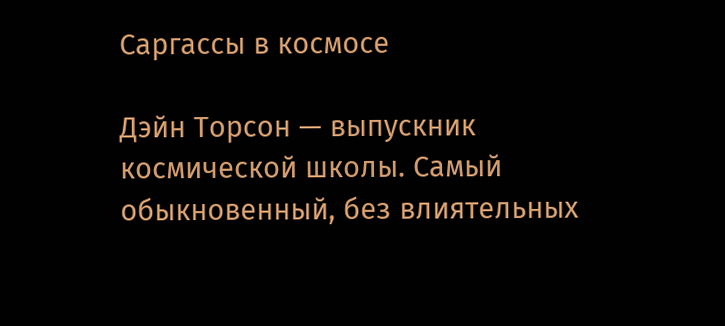Саргассы в космосе

Дэйн Торсон — выпускник космической школы. Самый обыкновенный, без влиятельных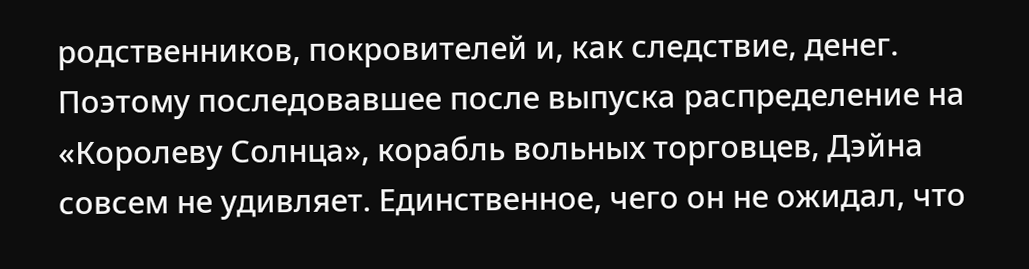родственников, покровителей и, как следствие, денег. Поэтому последовавшее после выпуска распределение на «Королеву Солнца», корабль вольных торговцев, Дэйна совсем не удивляет. Единственное, чего он не ожидал, что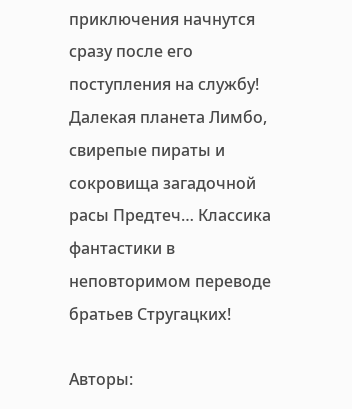приключения начнутся сразу после его поступления на службу! Далекая планета Лимбо, свирепые пираты и сокровища загадочной расы Предтеч… Классика фантастики в неповторимом переводе братьев Стругацких!

Авторы: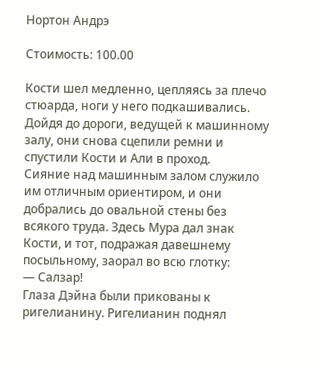Нортон Андрэ

Стоимость: 100.00

Кости шел медленно, цепляясь за плечо стюарда, ноги у него подкашивались. Дойдя до дороги, ведущей к машинному залу, они снова сцепили ремни и спустили Кости и Али в проход.
Сияние над машинным залом служило им отличным ориентиром, и они добрались до овальной стены без всякого труда. Здесь Мура дал знак Кости, и тот, подражая давешнему посыльному, заорал во всю глотку:
— Салзар!
Глаза Дэйна были прикованы к ригелианину. Ригелианин поднял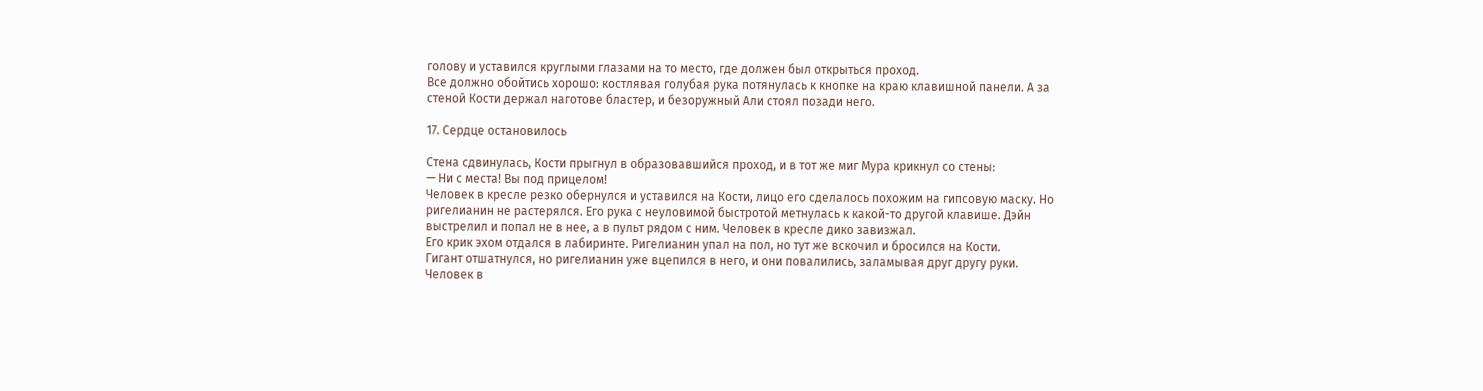голову и уставился круглыми глазами на то место, где должен был открыться проход.
Все должно обойтись хорошо: костлявая голубая рука потянулась к кнопке на краю клавишной панели. А за стеной Кости держал наготове бластер, и безоружный Али стоял позади него.

17. Сердце остановилось

Стена сдвинулась, Кости прыгнул в образовавшийся проход, и в тот же миг Мура крикнул со стены:
— Ни с места! Вы под прицелом!
Человек в кресле резко обернулся и уставился на Кости, лицо его сделалось похожим на гипсовую маску. Но ригелианин не растерялся. Его рука с неуловимой быстротой метнулась к какой-то другой клавише. Дэйн выстрелил и попал не в нее, а в пульт рядом с ним. Человек в кресле дико завизжал.
Его крик эхом отдался в лабиринте. Ригелианин упал на пол, но тут же вскочил и бросился на Кости.
Гигант отшатнулся, но ригелианин уже вцепился в него, и они повалились, заламывая друг другу руки. Человек в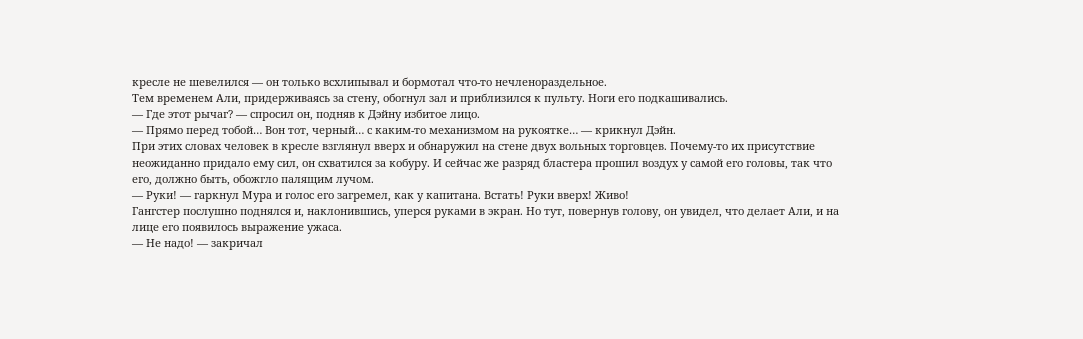кресле не шевелился — он только всхлипывал и бормотал что-то нечленораздельное.
Тем временем Али, придерживаясь за стену, обогнул зал и приблизился к пульту. Ноги его подкашивались.
— Где этот рычаг? — спросил он, подняв к Дэйну избитое лицо.
— Прямо перед тобой… Вон тот, черный… с каким-то механизмом на рукоятке… — крикнул Дэйн.
При этих словах человек в кресле взглянул вверх и обнаружил на стене двух вольных торговцев. Почему-то их присутствие неожиданно придало ему сил, он схватился за кобуру. И сейчас же разряд бластера прошил воздух у самой его головы, так что его, должно быть, обожгло палящим лучом.
— Руки! — гаркнул Мура и голос его загремел, как у капитана. Встать! Руки вверх! Живо!
Гангстер послушно поднялся и, наклонившись, уперся руками в экран. Но тут, повернув голову, он увидел, что делает Али, и на лице его появилось выражение ужаса.
— Не надо! — закричал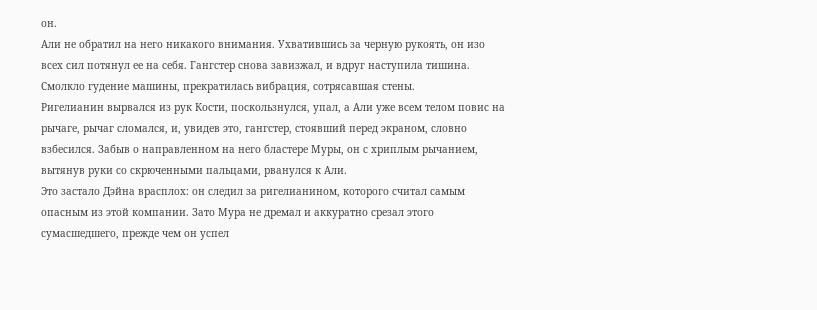он.
Али не обратил на него никакого внимания. Ухватившись за черную рукоять, он изо всех сил потянул ее на себя. Гангстер снова завизжал, и вдруг наступила тишина. Смолкло гудение машины, прекратилась вибрация, сотрясавшая стены.
Ригелианин вырвался из рук Кости, поскользнулся, упал, а Али уже всем телом повис на рычаге, рычаг сломался, и, увидев это, гангстер, стоявший перед экраном, словно взбесился. Забыв о направленном на него бластере Муры, он с хриплым рычанием, вытянув руки со скрюченными пальцами, рванулся к Али.
Это застало Дэйна врасплох: он следил за ригелианином, которого считал самым опасным из этой компании. Зато Мура не дремал и аккуратно срезал этого сумасшедшего, прежде чем он успел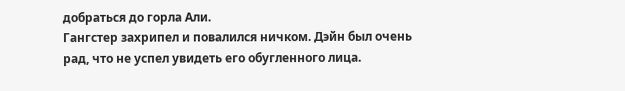добраться до горла Али.
Гангстер захрипел и повалился ничком. Дэйн был очень рад, что не успел увидеть его обугленного лица.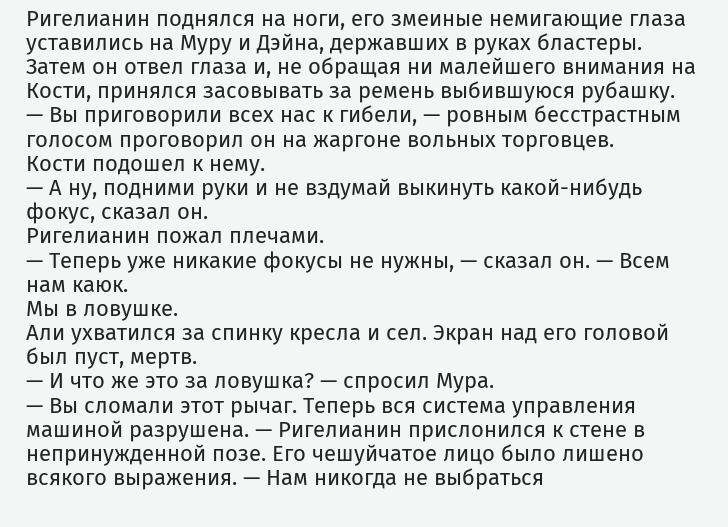Ригелианин поднялся на ноги, его змеиные немигающие глаза уставились на Муру и Дэйна, державших в руках бластеры. Затем он отвел глаза и, не обращая ни малейшего внимания на Кости, принялся засовывать за ремень выбившуюся рубашку.
— Вы приговорили всех нас к гибели, — ровным бесстрастным голосом проговорил он на жаргоне вольных торговцев.
Кости подошел к нему.
— А ну, подними руки и не вздумай выкинуть какой-нибудь фокус, сказал он.
Ригелианин пожал плечами.
— Теперь уже никакие фокусы не нужны, — сказал он. — Всем нам каюк.
Мы в ловушке.
Али ухватился за спинку кресла и сел. Экран над его головой был пуст, мертв.
— И что же это за ловушка? — спросил Мура.
— Вы сломали этот рычаг. Теперь вся система управления машиной разрушена. — Ригелианин прислонился к стене в непринужденной позе. Его чешуйчатое лицо было лишено всякого выражения. — Нам никогда не выбраться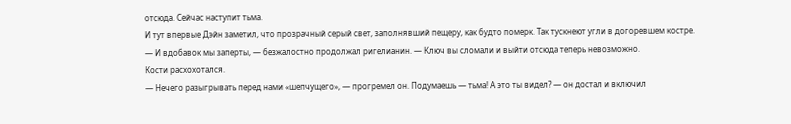отсюда. Сейчас наступит тьма.
И тут впервые Дэйн заметил, что прозрачный серый свет, заполнявший пещеру, как будто померк. Так тускнеют угли в догоревшем костре.
— И вдобавок мы заперты, — безжалостно продолжал ригелианин. — Ключ вы сломали и выйти отсюда теперь невозможно.
Кости расхохотался.
— Нечего разыгрывать перед нами «шепчущего», — прогремел он. Подумаешь — тьма! А это ты видел? — он достал и включил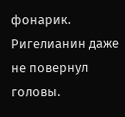фонарик.
Ригелианин даже не повернул головы.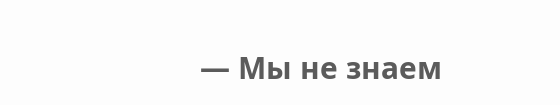— Мы не знаем